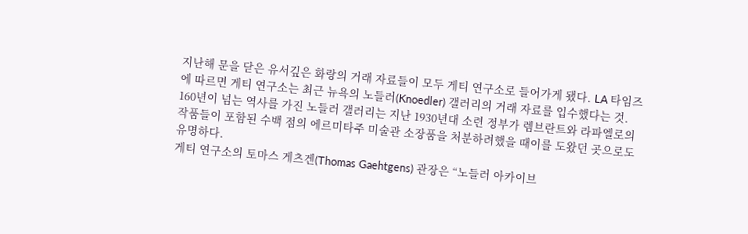지난해 문을 닫은 유서깊은 화랑의 거래 자료들이 모두 게티 연구소로 들어가게 됐다. LA 타임즈에 따르면 게티 연구소는 최근 뉴욕의 노들러(Knoedler) 갤러리의 거래 자료를 입수했다는 것. 160년이 넘는 역사를 가진 노들러 갤러리는 지난 1930년대 소련 정부가 렘브란트와 라파엘로의 작품들이 포함된 수백 점의 에르미타주 미술관 소장품을 처분하려했을 때이를 도왔던 곳으로도 유명하다.
게티 연구소의 토마스 게츠겐(Thomas Gaehtgens) 관장은 “노들러 아카이브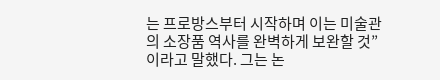는 프로방스부터 시작하며 이는 미술관의 소장품 역사를 완벽하게 보완할 것”이라고 말했다. 그는 논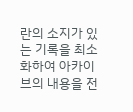란의 소지가 있는 기록을 최소화하여 아카이브의 내용을 전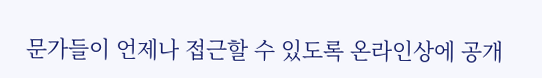문가들이 언제나 접근할 수 있도록 온라인상에 공개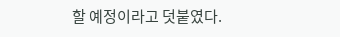할 예정이라고 덧붙였다.